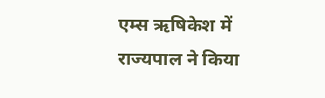एम्स ऋषिकेश में राज्यपाल ने किया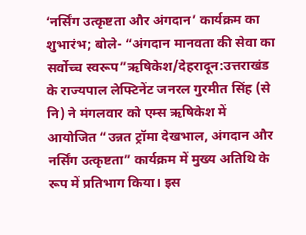‘नर्सिंग उत्कृष्टता और अंगदान’ कार्यक्रम का शुभारंभ; बोले- “अंगदान मानवता की सेवा का सर्वोच्च स्वरूप”ऋषिकेश/देहरादून:उत्तराखंड के राज्यपाल लेफ्टिनेंट जनरल गुरमीत सिंह (से नि) ने मंगलवार को एम्स ऋषिकेश में आयोजित “उन्नत ट्रॉमा देखभाल, अंगदान और नर्सिंग उत्कृष्टता” कार्यक्रम में मुख्य अतिथि के रूप में प्रतिभाग किया। इस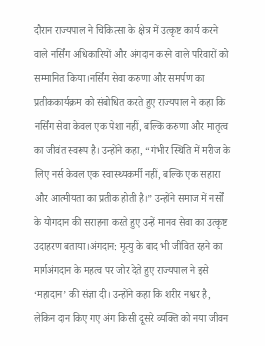दौरान राज्यपाल ने चिकित्सा के क्षेत्र में उत्कृष्ट कार्य करने वाले नर्सिंग अधिकारियों और अंगदान करने वाले परिवारों को सम्मानित किया।नर्सिंग सेवा करुणा और समर्पण का प्रतीककार्यक्रम को संबोधित करते हुए राज्यपाल ने कहा कि नर्सिंग सेवा केवल एक पेशा नहीं, बल्कि करुणा और मातृत्व का जीवंत स्वरूप है। उन्होंने कहा, “गंभीर स्थिति में मरीज के लिए नर्स केवल एक स्वास्थ्यकर्मी नहीं, बल्कि एक सहारा और आत्मीयता का प्रतीक होती है।” उन्होंने समाज में नर्सों के योगदान की सराहना करते हुए उन्हें मानव सेवा का उत्कृष्ट उदाहरण बताया।अंगदान: मृत्यु के बाद भी जीवित रहने का मार्गअंगदान के महत्व पर जोर देते हुए राज्यपाल ने इसे ‘महादान’ की संज्ञा दी। उन्होंने कहा कि शरीर नश्वर है, लेकिन दान किए गए अंग किसी दूसरे व्यक्ति को नया जीवन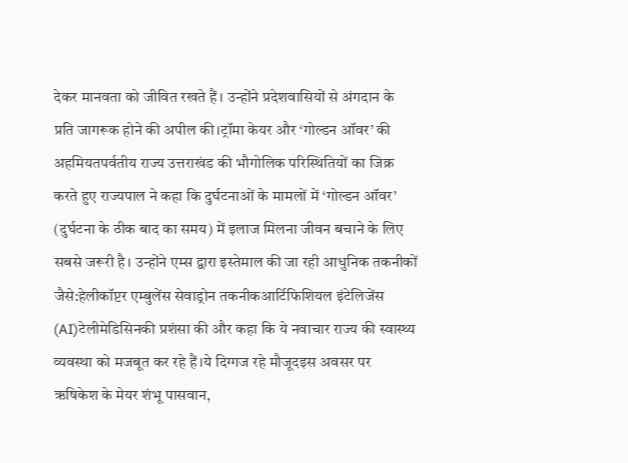देकर मानवता को जीवित रखते हैं। उन्होंने प्रदेशवासियों से अंगदान के प्रति जागरूक होने की अपील की।ट्रॉमा केयर और ‘गोल्डन ऑवर’ की अहमियतपर्वतीय राज्य उत्तराखंड की भौगोलिक परिस्थितियों का जिक्र करते हुए राज्यपाल ने कहा कि दुर्घटनाओं के मामलों में ‘गोल्डन ऑवर’ (दुर्घटना के ठीक बाद का समय) में इलाज मिलना जीवन बचाने के लिए सबसे जरूरी है। उन्होंने एम्स द्वारा इस्तेमाल की जा रही आधुनिक तकनीकों जैसे:हेलीकॉप्टर एम्बुलेंस सेवाड्रोन तकनीकआर्टिफिशियल इंटेलिजेंस (AI)टेलीमेडिसिनकी प्रशंसा की और कहा कि ये नवाचार राज्य की स्वास्थ्य व्यवस्था को मजबूत कर रहे हैं।ये दिग्गज रहे मौजूदइस अवसर पर ऋषिकेश के मेयर शंभू पासवान,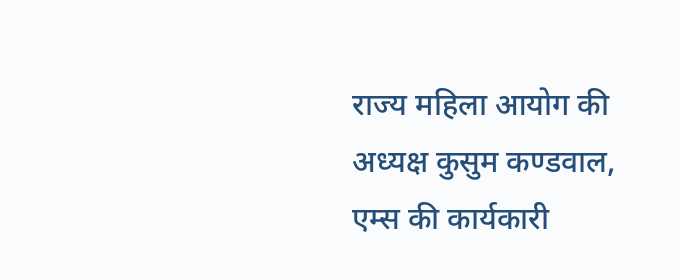राज्य महिला आयोग की अध्यक्ष कुसुम कण्डवाल, एम्स की कार्यकारी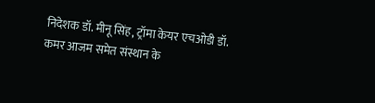निदेशक डॉ. मीनू सिंह, ट्रॉमा केयर एचओडी डॉ. कमर आजम समेत संस्थान के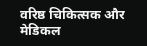वरिष्ठ चिकित्सक और मेडिकल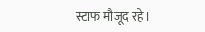स्टाफ मौजूद रहे।